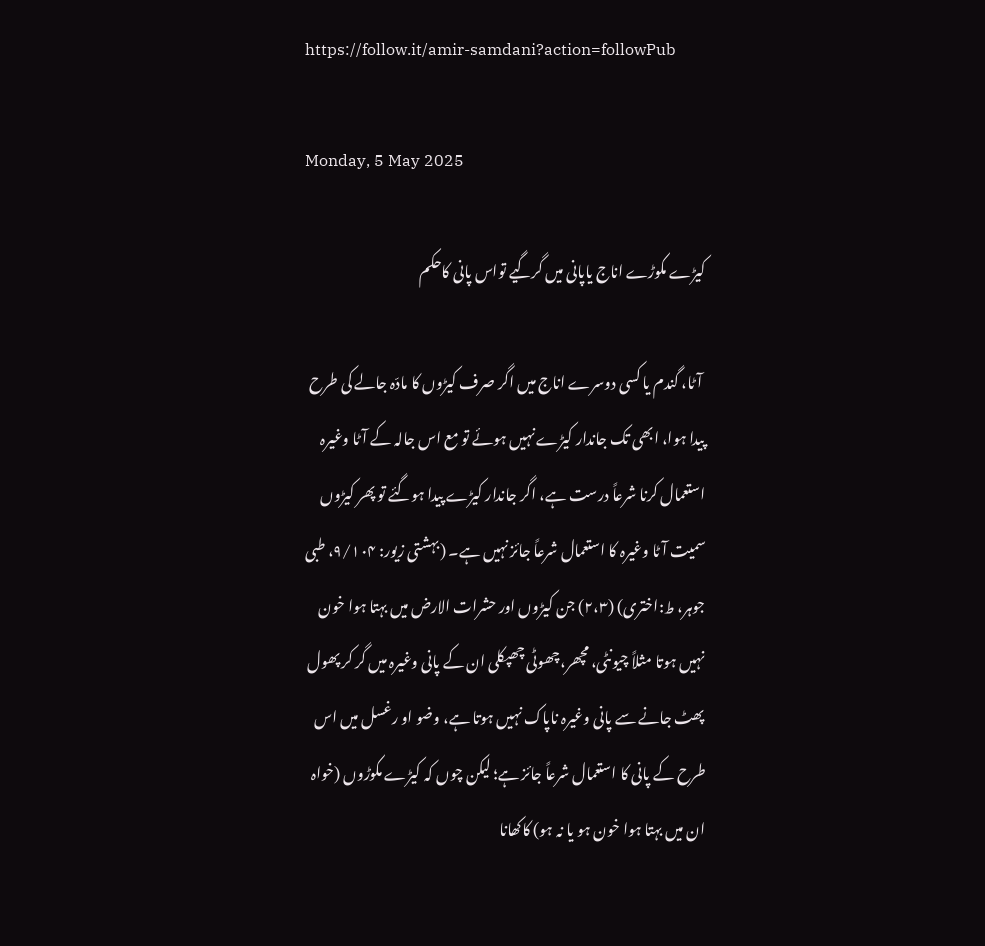https://follow.it/amir-samdani?action=followPub

Monday, 5 May 2025

کیڑے مکوڑے اناج یاپانی میں گرگیے تواس پانی کاحکم

 آٹا، گندم یا کسی دوسرے اناج میں اگر صرف کیڑوں کا مادّہ جالے کی طرح پیدا ہوا، ابھی تک جاندار کیڑے نہیں ہوئے تو مع اس جالہ کے آٹا وغیرہ استعمال کرنا شرعاً درست ہے، اگر جاندار کیڑے پیدا ہوگئے تو پھر کیڑوں سمیت آٹا وغیرہ کا استعمال شرعاً جائز نہیں ہے۔ (بہشتی زیور: ۹/۱۰۴، طبی جوہر، ط:اختری) (۲،۳) جن کیڑوں اور حشرات الارض میں بہتا ہوا خون نہیں ہوتا مثلاً چیونٹی، مچھر،چھوٹی چھپکلی ان کے پانی وغیرہ میں گر کر پھول پھٹ جانے سے پانی وغیرہ ناپاک نہیں ہوتا ہے، وضو او رغسل میں اس طرح کے پانی کا استعمال شرعاً جائز ہے؛ لیکن چوں کہ کیڑے مکوڑوں (خواہ ان میں بہتا ہوا خون ہو یا نہ ہو) کاکھانا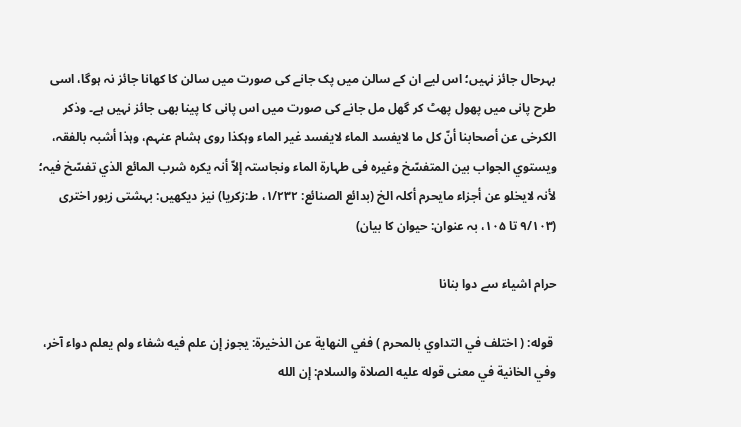بہرحال جائز نہیں؛ اس لیے ان کے سالن میں پک جانے کی صورت میں سالن کا کھانا جائز نہ ہوگا، اسی طرح پانی میں پھول پھٹ کر گھل مل جانے کی صورت میں اس پانی کا پینا بھی جائز نہیں ہے۔ وذکر الکرخی عن أصحابنا أنّ کل ما لایفسد الماء لایفسد غیر الماء وہکذا روی ہشام عنہم، وہذا أشبہ بالفقہ، ویستوي الجواب بین المتفسّخ وغیرہ فی طہارة الماء ونجاستہ إلاّ أنہ یکرہ شرب المائع الذي تفسّخ فیہ؛ لأنہ لایخلو عن أجزاء مایحرم أکلہ الخ (بدائع الصنائع: ۱/۲۳۲، ط:زکریا) نیز دیکھیں: بہشتی زیور اختری (۹/۱۰۳ تا ۱۰۵، بہ عنوان: حیوان کا بیان)

حرام اشیاء سے دوا بنانا

 قوله: ( اختلف في التداوي بالمحرم ) ففي النهاية عن الذخيرة: يجوز إن علم فيه شفاء ولم يعلم دواء آخر، وفي الخانية في معنى قوله عليه الصلاة والسلام: إن الله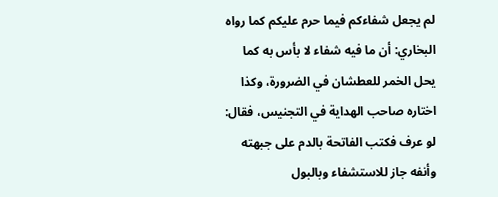لم يجعل شفاءكم فيما حرم عليكم كما رواه البخاري: أن ما فيه شفاء لا بأس به كما يحل الخمر للعطشان في الضرورة، وكذا اختاره صاحب الهداية في التجنيس، فقال: لو عرف فكتب الفاتحة بالدم على جبهته وأنفه جاز للاستشفاء وبالبول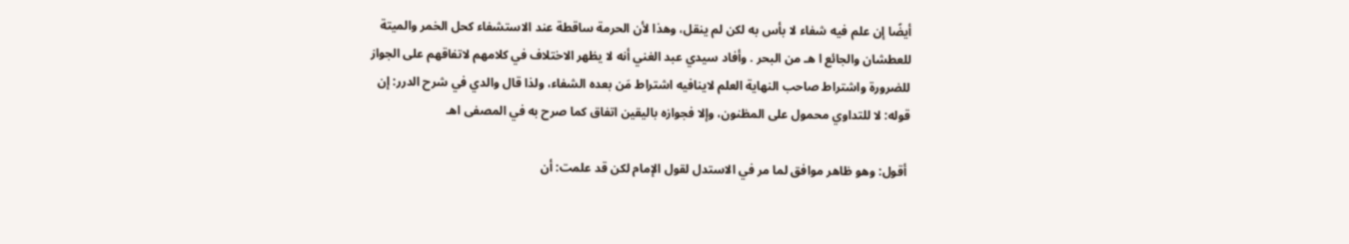أيضًا إن علم فيه شفاء لا بأس به لكن لم ينقل، وهذا لأن الحرمة ساقطة عند الاستشفاء كحل الخمر والميتة للعطشان والجائع ا هـ من البحر . وأفاد سيدي عبد الغني أنه لا يظهر الاختلاف في كلامهم لاتفاقهم على الجواز للضرورة واشتراط صاحب النهاية العلم لاينافيه اشتراط مَن بعده الشفاء، ولذا قال والدي في شرح الدرر: إن قوله: لا للتداوي محمول على المظنون، وإلا فجوازه باليقين اتفاق كما صرح به في المصفى اهـ

 أقول: وهو ظاهر موافق لما مر في الاستدل لقول الإمام لكن قد علمت: أن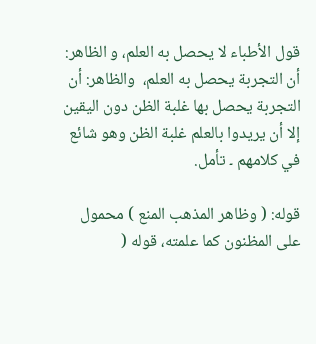قول الأطباء لا يحصل به العلم، و الظاهر: أن التجربة يحصل به العلم،  والظاهر: أن التجربة يحصل بها غلبة الظن دون اليقين إلا أن يريدوا بالعلم غلبة الظن وهو شائع في كلامهم ۔ تأمل.

قوله: ( وظاهر المذهب المنع ) محمول على المظنون كما علمته، قوله (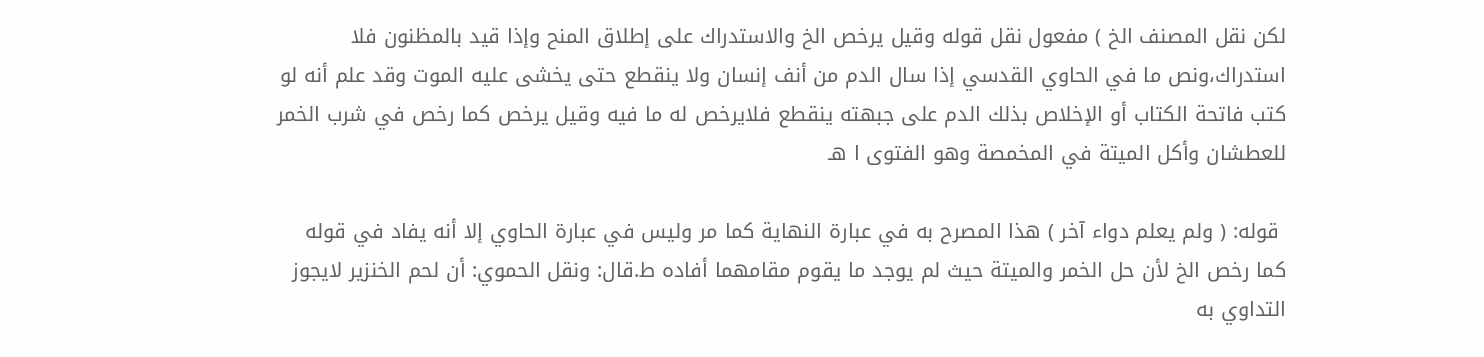لكن نقل المصنف الخ ) مفعول نقل قوله وقيل يرخص الخ والاستدراك على إطلاق المنح وإذا قيد بالمظنون فلا استدراك،ونص ما في الحاوي القدسي إذا سال الدم من أنف إنسان ولا ينقطع حتى يخشى عليه الموت وقد علم أنه لو كتب فاتحة الكتاب أو الإخلاص بذلك الدم على جبهته ينقطع فلايرخص له ما فيه وقيل يرخص كما رخص في شرب الخمر للعطشان وأكل الميتة في المخمصة وهو الفتوى ا هـ

 قوله: ( ولم يعلم دواء آخر ) هذا المصرح به في عبارة النهاية كما مر وليس في عبارة الحاوي إلا أنه يفاد في قوله كما رخص الخ لأن حل الخمر والميتة حيث لم يوجد ما يقوم مقامهما أفاده ط.قال: ونقل الحموي: أن لحم الخنزير لايجوز التداوي به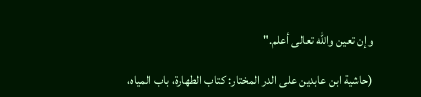وإن تعين والله تعالى أعلم."

(حاشية ابن عابدين على الدر المختار: كتاب الطهارة، باب المياه،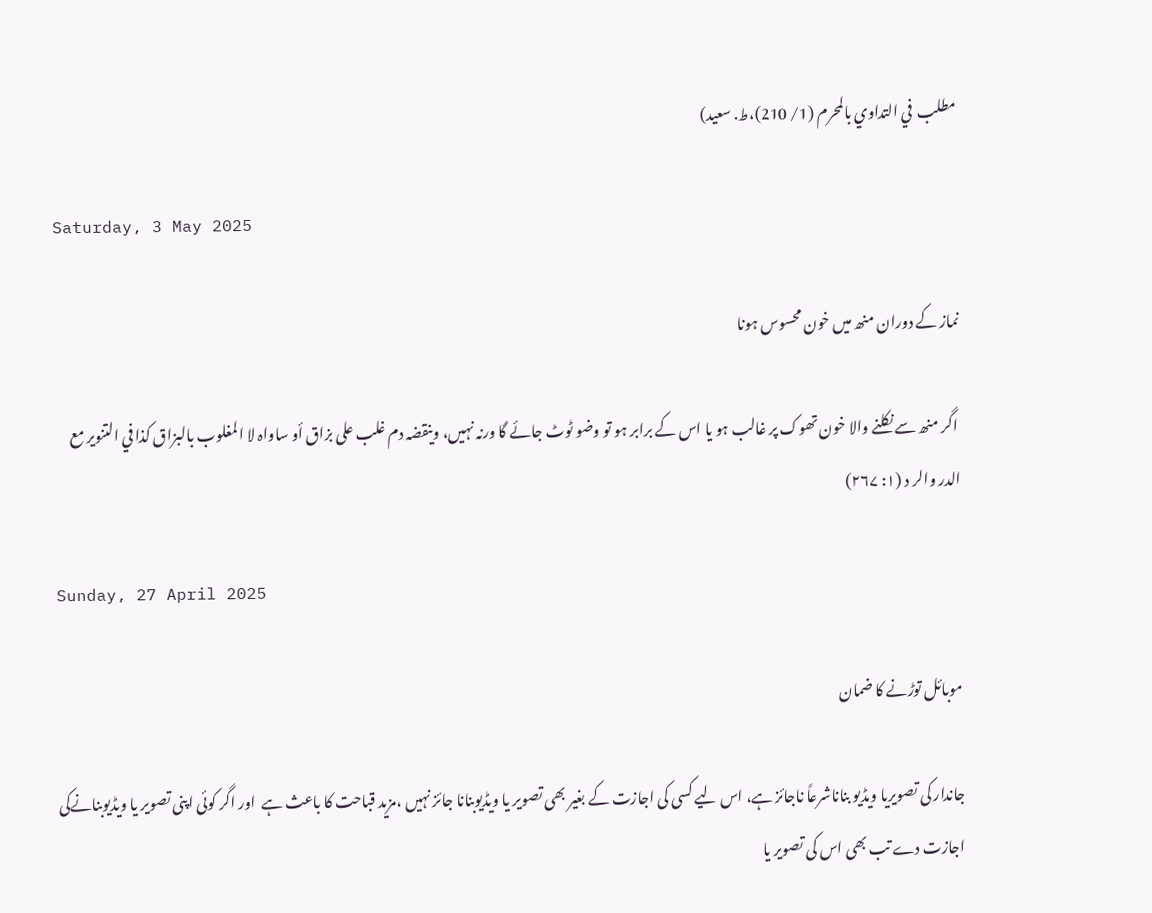مطلب  في التداوي بالمحرم (1/ 210)،ط. سعيد)

Saturday, 3 May 2025

نماز کے دوران منھ میں خون محسوس ہونا

 اگر منھ سے نکلنے والا خون تھوک پر غالب ہو یا اس کے برابر ہو تو وضو ٹوٹ جائے گا ورنہ نہیں، وینقضہ دم غلب علی بزاق أو ساواہ لا المغلوب بالبزاق کذا في التنویر مع الدر والر د (۱: ۲۶۷)

Sunday, 27 April 2025

موبائل توڑنے کا ضمان

جاندار کی تصویریا ویڈیو بناناشرعاً ناجائز ہے، اس لیے کسی کی اجازت کے بغیر بھی تصویر یا ویڈیوبنانا جائز نہیں ،مزید قباحت کا باعث ہے  اور اگر کوئی اپنی تصویر یا ویڈیوبنانےکی اجازت دے تب بھی اس کی تصویر یا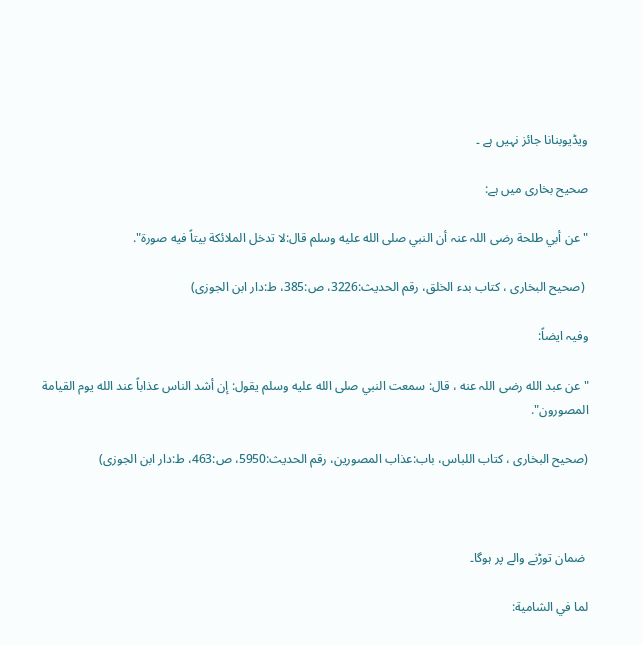ویڈیوبنانا جائز نہیں ہے ۔

صحیح بخاری میں ہے:

"عن أبي طلحة رضی اللہ عنہ أن النبي صلى الله عليه وسلم قال:لا تدخل الملائكة بيتاً فيه صورة".

 (صحيح البخاری ، كتاب بدء الخلق، رقم الحدیث:3226، ص:385، ط:دار ابن الجوزی)

وفیہ ایضاً:

"عن عبد الله رضی اللہ عنه ، قال: سمعت النبي صلى الله عليه وسلم يقول: إن أشد الناس عذاباً عند الله يوم القيامة المصورون".

(صحيح البخاری ، كتاب اللباس، باب:عذاب المصورين، رقم الحدیث:5950، ص:463، ط:دار ابن الجوزی)



 ضمان توڑنے والے پر ہوگا۔

لما في الشامية: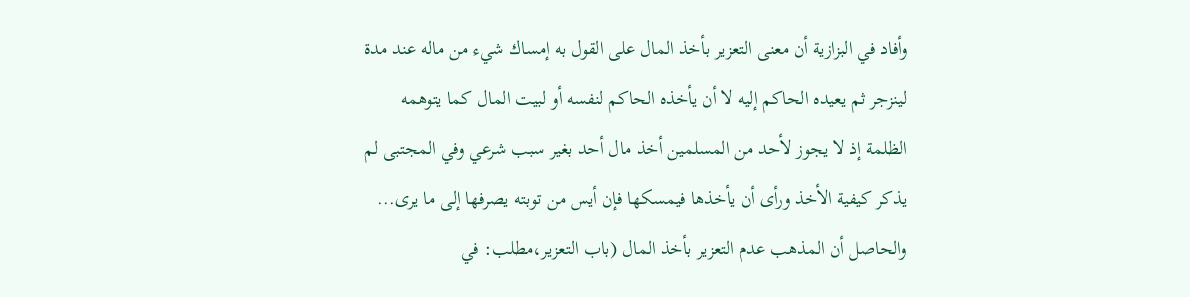وأفاد في البزازية أن معنى التعزير بأخذ المال على القول به إمساك شيء من ماله عند مدة لينزجر ثم يعيده الحاكم إليه لا أن يأخذه الحاكم لنفسه أو لبيت المال كما يتوهمه الظلمة إذ لا يجوز لأحد من المسلمين أخذ مال أحد بغير سبب شرعي وفي المجتبى لم يذكر كيفية الأخذ ورأى أن يأخذها فيمسكها فإن أيس من توبته يصرفها إلى ما يرى... والحاصل أن المذهب عدم التعزير بأخذ المال (باب التعزير،مطلب: في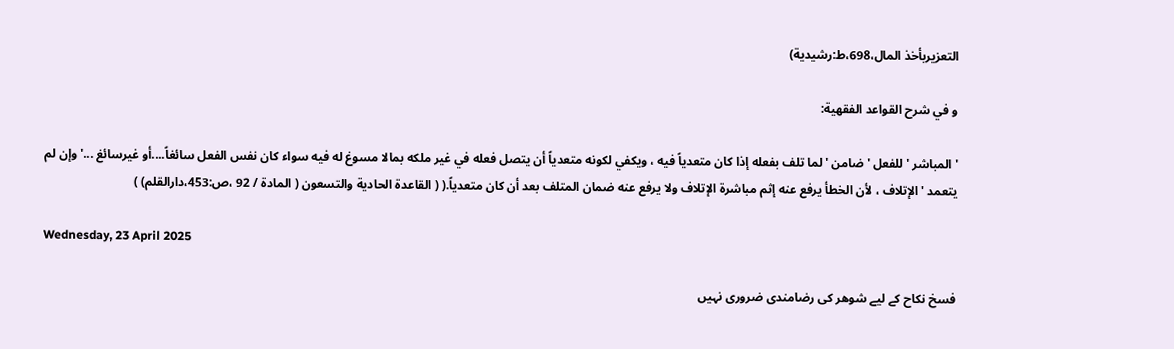التعزيربأخذ المال،698،ط:رشيدية)

و في شرح القواعد الفقهية:

' المباشر ' للفعل ' ضامن ' لما تلف بفعله إذا كان متعدياً فيه ، ويكفي لكونه متعدياً أن يتصل فعله في غير ملكه بمالا مسوغ له فيه سواء كان نفس الفعل سائغاً....أو غيرسائغ ...' وإن لم يتعمد ' الإتلاف ، لأن الخطأ يرفع عنه إثم مباشرة الإتلاف ولا يرفع عنه ضمان المتلف بعد أن كان متعدياً.( ( القاعدة الحادية والتسعون ( المادة / 92 ،ص:453،دارالقلم) )

Wednesday, 23 April 2025

فسخ نکاح کے لیے شوھر کی رضامندی ضروری نہیں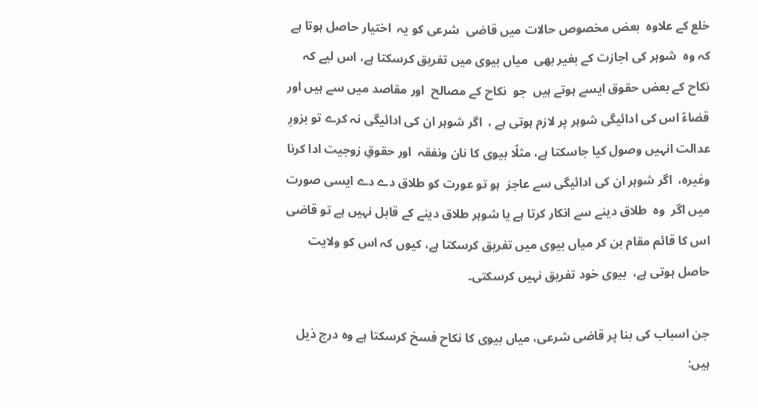خلع کے علاوہ  بعض مخصوص حالات میں قاضی  شرعی کو یہ  اختیار حاصل ہوتا ہے کہ وہ  شوہر کی اجازت کے بغیر بھی  میاں بیوی میں تفریق کرسکتا ہے، اس لیے کہ   نکاح کے بعض حقوق ایسے ہوتے ہیں  جو  نکاح کے مصالح  اور مقاصد میں سے ہیں اور قضاءً اس کی ادائیگی شوہر پر لازم ہوتی ہے ،  اگر شوہر ان کی ادائیگی نہ کرے تو بزورِ  عدالت انہیں وصول کیا جاسکتا ہے، مثلًا بیوی کا نان ونفقہ  اور حقوقِ زوجیت ادا کرنا وغیرہ،  اگر شوہر ان کی ادائیگی سے عاجز  ہو تو عورت کو طلاق دے دے ایسی صورت میں اگر  وہ  طلاق دینے سے انکار کرتا ہے یا شوہر طلاق دینے کے قابل نہیں ہے تو قاضی اس کا قائم مقام بن کر میاں بیوی میں تفریق کرسکتا ہے، کیوں کہ اس کو ولایت حاصل ہوتی ہے،  بیوی خود تفریق نہیں کرسکتی۔

جن اسباب کی بنا پر قاضی شرعی، میاں بیوی کا نکاح فسخ کرسکتا ہے وہ درج ذیل ہیں: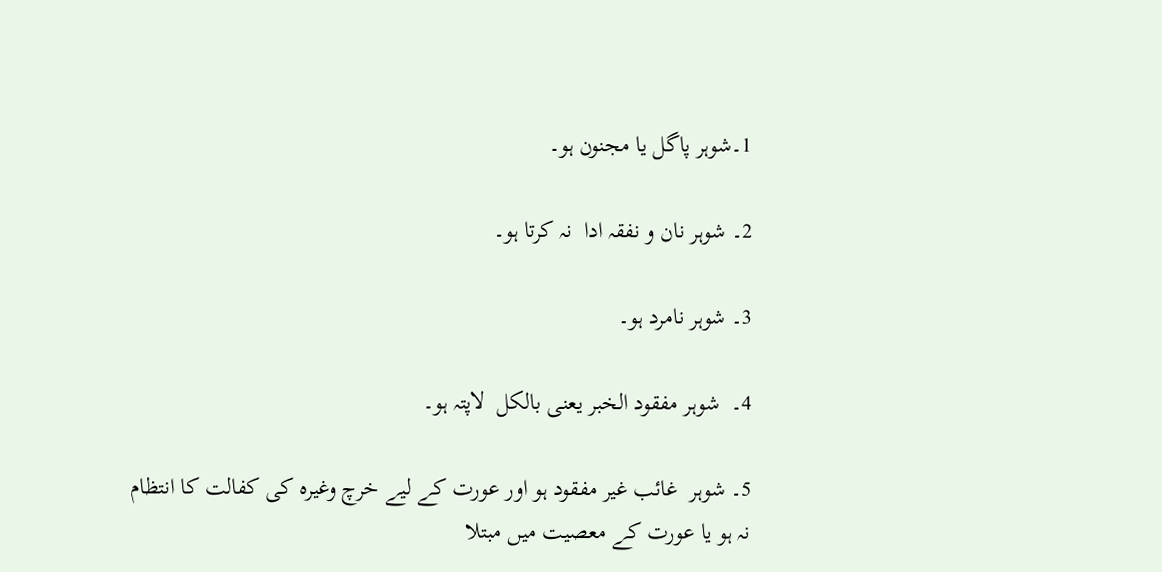1۔شوہر پاگل یا مجنون ہو۔

2۔ شوہر نان و نفقہ ادا  نہ کرتا ہو۔

3۔ شوہر نامرد ہو۔

4۔  شوہر مفقود الخبر یعنی بالکل  لاپتہ ہو۔

5۔ شوہر  غائب غیر مفقود ہو اور عورت کے لیے خرچ وغیرہ کی کفالت کا انتظام نہ ہو یا عورت کے معصیت میں مبتلا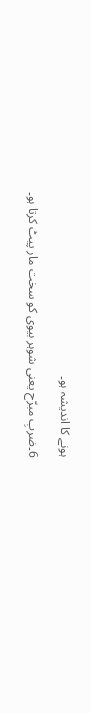ہونے کا اندیشہ ہو۔

6۔ضربِ مبرّح یعنی شوہر بیوی کو سخت مار پیٹ کرتا ہو۔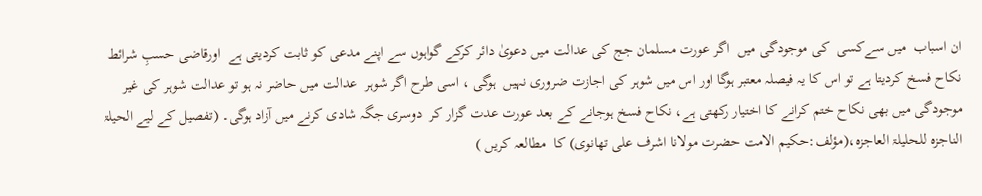ان اسباب  میں سےکسی  کی موجودگی میں  اگر عورت مسلمان جج کی عدالت میں دعویٰ دائر کرکے گواہوں سے اپنے مدعی کو ثابت کردیتی ہے  اورقاضی حسبِ شرائط  نکاح فسخ کردیتا ہے تو اس کا یہ فیصلہ معتبر ہوگا اور اس میں شوہر کی اجازت ضروری نہیں  ہوگی ، اسی طرح اگر شوہر  عدالت میں حاضر نہ ہو تو عدالت شوہر کی غیر موجودگی میں بھی نکاح ختم کرانے کا اختیار رکھتی ہے، نکاح فسخ ہوجانے کے بعد عورت عدت گزار کر  دوسری جگہ شادی کرنے میں آزاد ہوگی۔ (تفصیل کے لیے الحیلۃ الناجزہ للحلیلۃ العاجزہ،(مؤلف:حکیم الامت حضرت مولانا اشرف علی تھانوی) کا  مطالعہ کریں )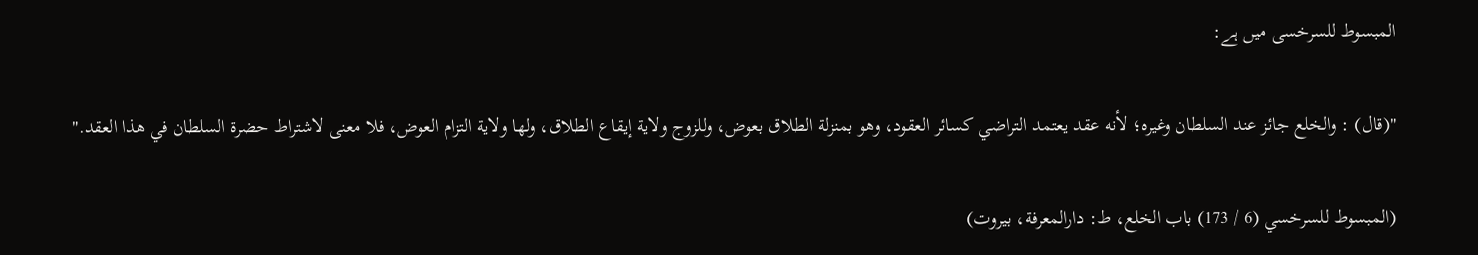المبسوط للسرخسی میں ہے:

"(قال) : والخلع جائز عند السلطان وغيره؛ لأنه عقد يعتمد التراضي كسائر العقود، وهو بمنزلة الطلاق بعوض، وللزوج ولاية إيقاع الطلاق، ولها ولاية التزام العوض، فلا معنى لاشتراط حضرة السلطان في هذا العقد."

(المبسوط للسرخسي (6 / 173) باب الخلع، ط: دارالمعرفة، بیروت)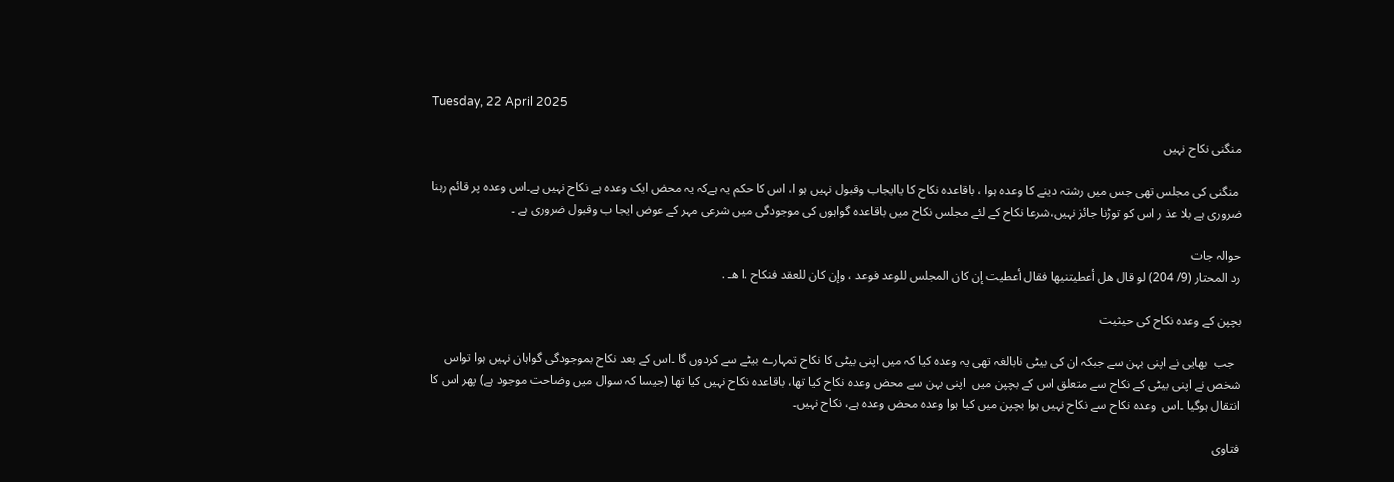Tuesday, 22 April 2025

منگنی نکاح نہیں

 منگنی کی مجلس تھی جس میں رشتہ دینے کا وعدہ ہوا ، باقاعدہ نکاح کا یاایجاب وقبول نہیں ہو ا، اس کا حکم یہ ہےکہ یہ محض ایک وعدہ ہے نکاح نہیں ہے۔اس وعدہ پر قائم رہنا ضروری ہے بلا عذ ر اس کو توڑنا جائز نہیں،شرعا نکاح کے لئے مجلس نکاح میں باقاعدہ گواہوں کی موجودگی میں شرعی مہر کے عوض ایجا ب وقبول ضروری ہے ۔

حوالہ جات
رد المحتار (9/ 204) لو قال هل أعطيتنيها فقال أعطيت إن كان المجلس للوعد فوعد ، وإن كان للعقد فنكاح .ا هـ .

بچپن کے وعدہ نکاح کی حیثیت

  جب  بھایی نے اپنی بہن سے جبکہ ان کی بیٹی نابالغہ تھی یہ وعدہ کیا کہ میں اپنی بیٹی کا نکاح تمہارے بیٹے سے کردوں گا ۔اس کے بعد نکاح بموجودگی گواہان نہیں ہوا تواس  شخص نے اپنی بیٹی کے نکاح سے متعلق اس کے بچپن میں  اپنی بہن سے محض وعدہ نکاح کیا تھا، باقاعدہ نکاح نہیں کیا تھا (جیسا کہ سوال میں وضاحت موجود ہے) پھر اس کا انتقال ہوگیا ۔اس  وعدہ نکاح سے نکاح نہیں ہوا بچپن میں کیا ہوا وعدہ محض وعدہ ہے، نکاح نہیں۔

فتاوی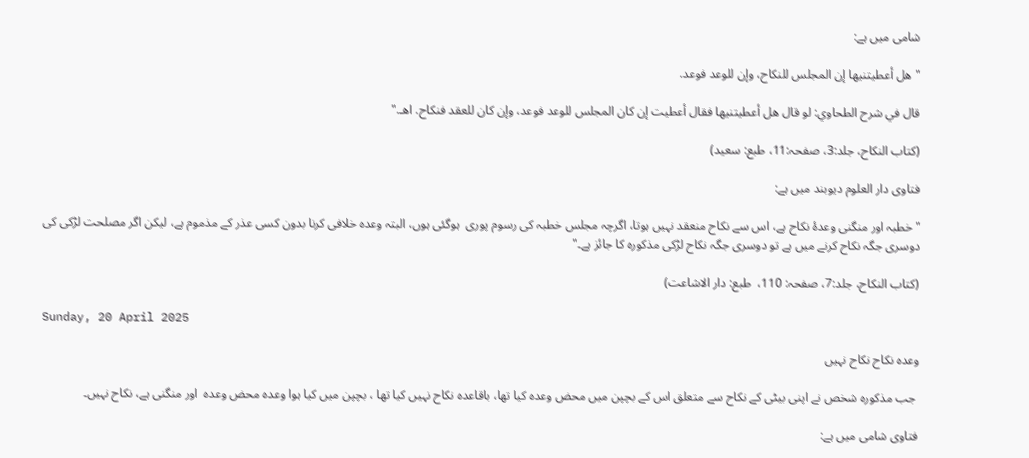شامی میں ہے:

"هل أعطيتنيها إن المجلس للنكاح، وإن للوعد فوعد.

قال في شرح الطحاوي: لو قال هل أعطيتنيها فقال أعطيت إن كان المجلس للوعد فوعد، وإن كان للعقد فنكاح. اهـ."

(كتاب النكاح، جلد:3، صفحہ:11، طبع: سعيد)

فتاوی دار العلوم دیوبند میں ہے:

"خطبہ اور منگنی وعدۂ نکاح ہے، اس سے نکاح منعقد نہیں ہوتا، اگرچہ مجلس خطبہ کی رسوم پوری  ہوگئی ہوں، البتہ وعدہ خلافی کرنا بدون کسی عذر کے مذموم ہے، لیکن اگر مصلحت لڑکی کی دوسری جگہ نکاح کرنے میں ہے تو دوسری جگہ نکاح لڑکی مذکورہ کا جائز ہے۔"

(کتاب النکاح، جلد:7، صفحہ: 110،  طبع: دار الاشاعت)

Sunday, 20 April 2025

وعدہ نکاح نکاح نہیں

 جب مذکورہ شخص نے اپنی بیٹی کے نکاح سے متعلق اس کے بچپن میں محض وعدہ کیا تھا، باقاعدہ نکاح نہیں کیا تھا ، بچپن میں کیا ہوا وعدہ محض وعدہ  اور منگنی ہے، نکاح نہیں۔

فتاوی شامی میں ہے: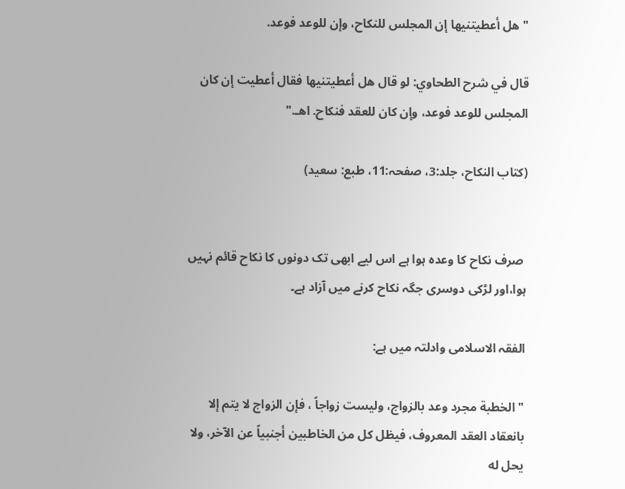"هل أعطيتنيها إن المجلس للنكاح، وإن للوعد فوعد.

قال في شرح الطحاوي: لو قال هل أعطيتنيها فقال أعطيت إن كان المجلس للوعد فوعد، وإن كان للعقد فنكاح. اهـ."

(كتاب النكاح، جلد:3، صفحہ:11، طبع: سعيد)


 صرف نکاح کا وعدہ ہوا ہے اس لیے ابھی تک دونوں کا نکاح قائم نہیں ہوا،اور لڑکی دوسری جگہ نکاح کرنے میں آزاد ہے۔

الفقہ الاسلامی وادلتہ میں ہے:

"الخطبة مجرد وعد بالزواج، وليست زواجاً ، فإن الزواج لا يتم إلا بانعقاد العقد المعروف، فيظل كل من الخاطبين أجنبياً عن الآخر، ولا يحل له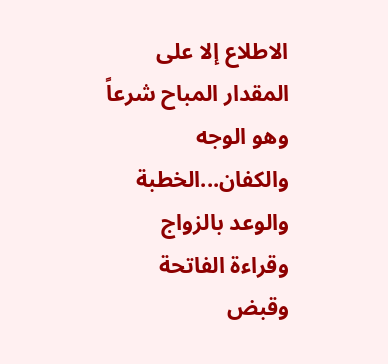الاطلاع إلا على المقدار المباح شرعاً وهو الوجه والكفان...الخطبة والوعد بالزواج وقراءة الفاتحة وقبض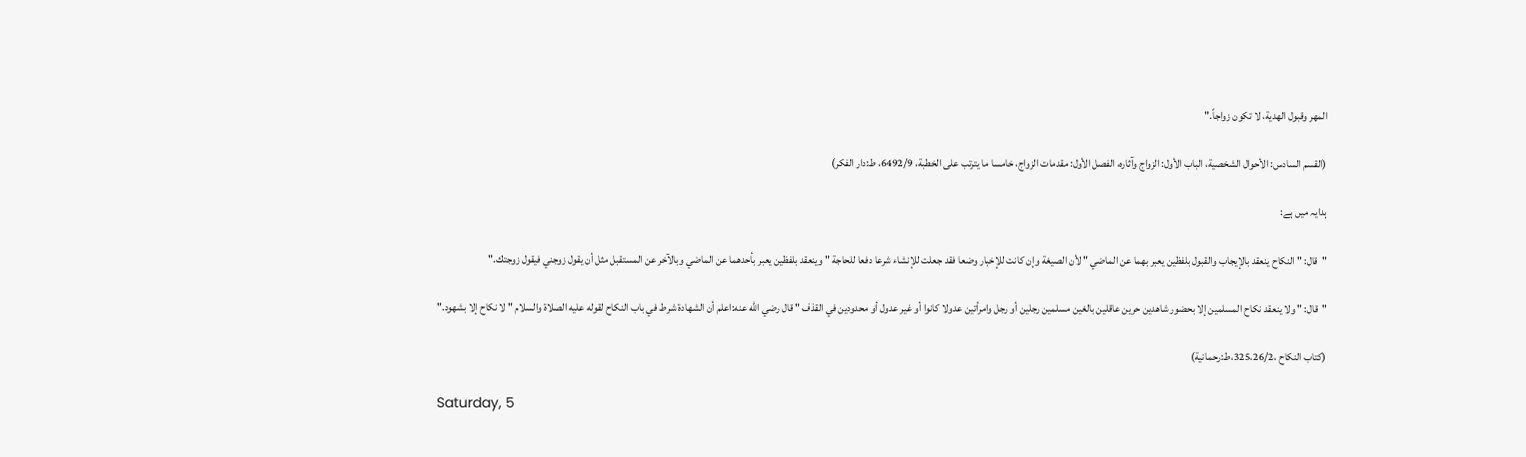المهر وقبول الهدية، لا تكون زواجاً."

(القسم السادس: الأحوال الشخصية،‌‌ الباب الأول: الزواج وآثاره، ‌‌الفصل الأول: مقدمات الزواج،‌‌ خامسا ما يترتب على الخطبة، 6492/9، ط:دار الفکر)

ہدایہ میں ہے:

"قال: " النكاح ينعقد بالإيجاب والقبول بلفظين يعبر بهما عن الماضي " لأن الصيغة وإن كانت للإخبار وضعا فقد جعلت للإنشاء شرعا دفعا للحاجة " وينعقد بلفظين يعبر بأحدهما عن الماضي وبالآخر عن المستقبل مثل أن يقول زوجني فيقول زوجتك."

"قال: " ولا ينعقد نكاح المسلمين إلا بحضور شاهدين حرين عاقلين بالغين مسلمين رجلين أو رجل وامرأتين عدولا كانوا أو غير عدول أو محدودين في القذف " قال رضي الله عنه:اعلم أن الشهادة شرط في باب النكاح لقوله عليه الصلاة والسلام " لا نكاح إلا بشهود."

(کتاب النکاح ،325،26/2،ط:رحمانیة)

Saturday, 5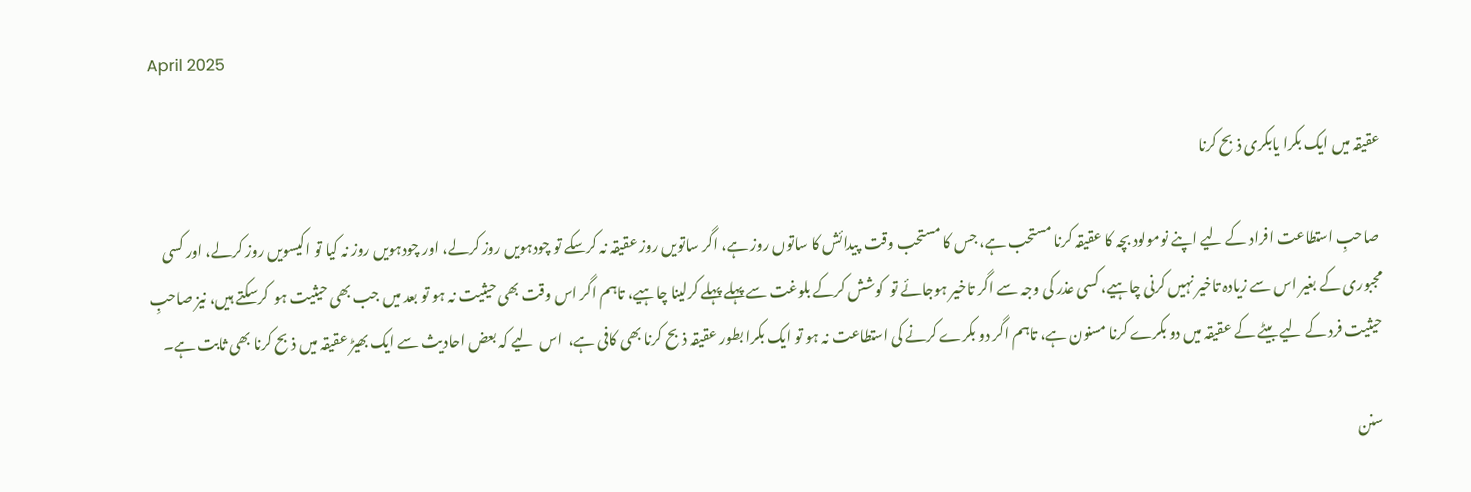April 2025

عقیقہ میں ایک بکرا یابکری ذبح کرنا

 صاحبِ استطاعت افراد کے لیے اپنے نومولود بچہ کا عقیقہ کرنا مستحب ہے، جس کا مستحب وقت  پیدائش کا ساتوں روز ہے، اگر ساتویں روز عقیقہ نہ کرسکے تو چودہویں روز کرلے، اور چودہویں روز نہ کیا تو اکیسویں روز کرلے، اور کسی مجبوری کے بغیر اس سے زیادہ تاخیر نہیں کرنی چاہیے، کسی عذر کی وجہ سے اگر تاخیر ہوجائے تو  کوشش کرکے بلوغت سے پہلے پہلے کرلینا چاہیے، تاہم اگر اس وقت بھی حیثیت نہ ہو تو بعد میں جب بھی حیثیت ہو  کرسکتے ہیں، نیز صاحبِ حیثیت فرد کے لیے بیٹے کے عقیقہ میں دو بکرے کرنا مسنون ہے، تاہم اگر دو بکرے کرنے کی استطاعت نہ ہو تو ایک بکرا بطور عقیقہ ذبح کرنا بھی کافی ہے،  اس  لیے کہ بعض احادیث سے ایک بھیڑ عقیقہ میں ذبح کرنا بھی ثابت ہے۔

سنن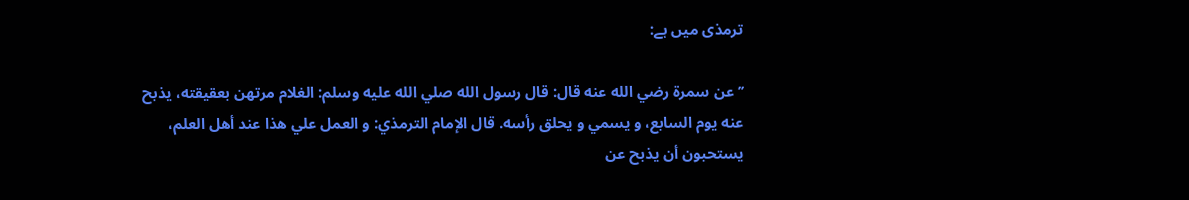ترمذی میں ہے:

’’عن سمرة رضي الله عنه قال: قال رسول الله صلي الله عليه وسلم: الغلام مرتهن بعقيقته، يذبح عنه يوم السابع، و يسمي و يحلق رأسه. قال الإمام الترمذي: و العمل علي هذا عند أهل العلم، يستحبون أن يذبح عن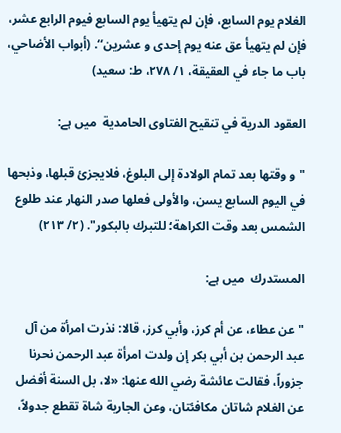الغلام يوم السابع، فإن لم يتهيأ يوم السابع فيوم الرابع عشر، فإن لم يتهيأ عق عنه يوم إحدی و عشرين‘‘. (أبواب الأضاحي، باب ما جاء في العقيقة، ١/ ٢٧٨، ط: سعيد)

العقود الدرية في تنقيح الفتاوى الحامدية  میں ہے:

"و وقتها بعد تمام الولادة إلى البلوغ، فلايجزئ قبلها، وذبحها في اليوم السابع يسن، والأولى فعلها صدر النهار عند طلوع الشمس بعد وقت الكراهة؛ للتبرك بالبكور". (٢/ ٢١٣)

المستدرك  میں ہے:

" عن عطاء، عن أم كرز، وأبي كرز، قالا: نذرت امرأة من آل عبد الرحمن بن أبي بكر إن ولدت امرأة عبد الرحمن نحرنا جزوراً، فقالت عائشة رضي الله عنها: «لا، بل السنة أفضل عن الغلام شاتان مكافئتان، وعن الجارية شاة تقطع جدولاً،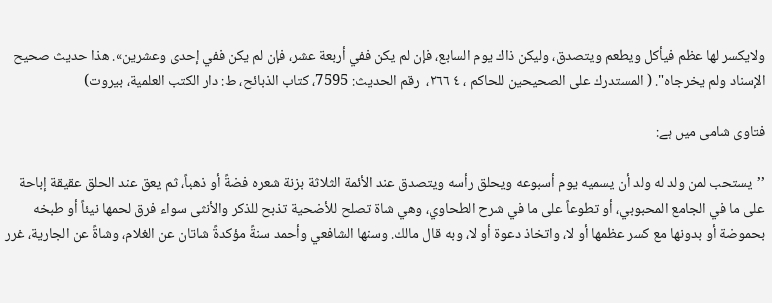ولايكسر لها عظم فيأكل ويطعم ويتصدق، وليكن ذاك يوم السابع، فإن لم يكن ففي أربعة عشر، فإن لم يكن ففي إحدى وعشرين». هذا حديث صحيح الإسناد ولم يخرجاه". ( المستدرك علی الصحیحین للحاکم ، ٤ ٢٦٦،  رقم الحدیث: 7595، کتاب الذبائح، ط: دار الكتب العلمية، بيروت)

فتاوی شامی میں ہے:

’’يستحب لمن ولد له ولد أن يسميه يوم أسبوعه ويحلق رأسه ويتصدق عند الأئمة الثلاثة بزنة شعره فضةً أو ذهباً، ثم يعق عند الحلق عقيقة إباحة على ما في الجامع المحبوبي، أو تطوعاً على ما في شرح الطحاوي، وهي شاة تصلح للأضحية تذبح للذكر والأنثى سواء فرق لحمها نيئاً أو طبخه بحموضة أو بدونها مع كسر عظمها أو لا، واتخاذ دعوة أو لا، وبه قال مالك. وسنها الشافعي وأحمد سنةً مؤكدةً شاتان عن الغلام، وشاةً عن الجارية، غرر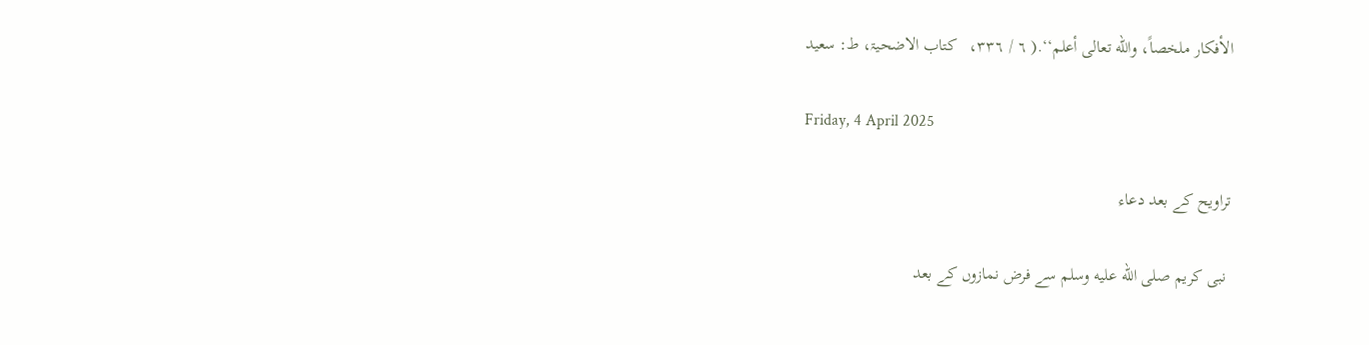الأفكار ملخصاً، والله تعالى أعلم‘‘.( ٦ / ٣٣٦،   کتاب الاضحیۃ، ط: سعید

Friday, 4 April 2025

تراویح کے بعد دعاء

 نبی کریم صلى الله عليه وسلم سے فرض نمازوں کے بعد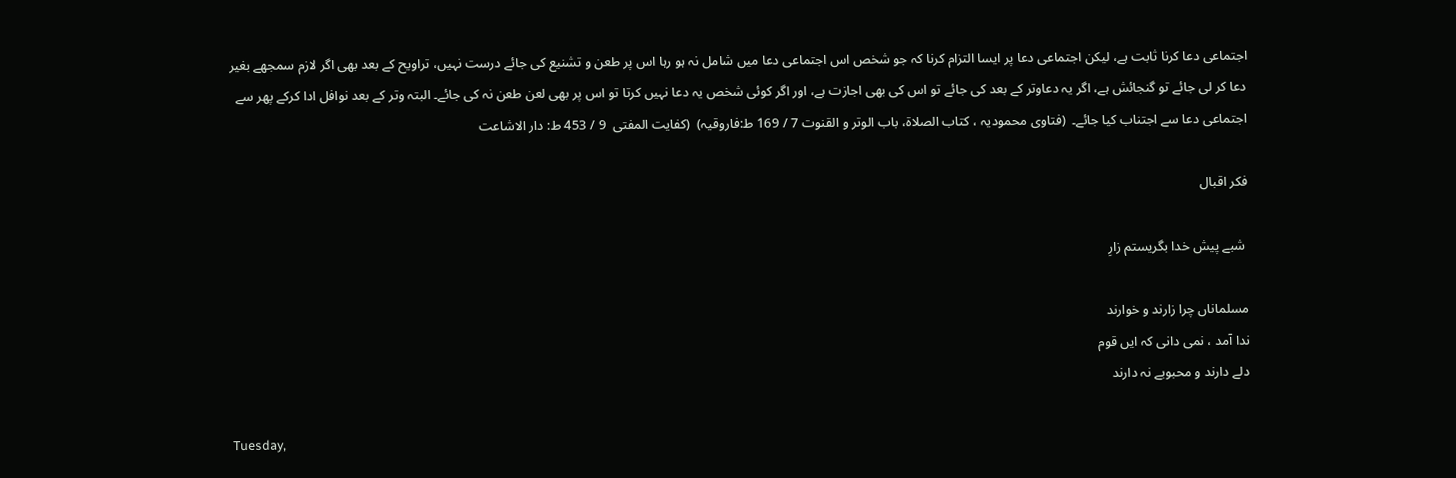اجتماعی دعا کرنا ثابت ہے، لیکن اجتماعی دعا پر ایسا التزام کرنا کہ جو شخص اس اجتماعی دعا میں شامل نہ ہو رہا اس پر طعن و تشنیع کی جائے درست نہیں، تراویح کے بعد بھی اگر لازم سمجھے بغیر دعا کر لی جائے تو گنجائش ہے، اگر یہ دعاوتر کے بعد کی جائے تو اس کی بھی اجازت ہے، اور اگر کوئی شخص یہ دعا نہیں کرتا تو اس پر بھی لعن طعن نہ کی جائے۔ البتہ وتر کے بعد نوافل ادا کرکے پھر سے اجتماعی دعا سے اجتناب کیا جائے۔  (فتاوی محمودیہ ، کتاب الصلاۃ، باب الوتر و القنوت 7 / 169 ط:فاروقیہ)  (کفایت المفتی  9 / 453 ط: دار الاشاعت

فکر اقبال

 شبے پیش خدا بگریستم زارِ

مسلماناں چرا زارند و خوارند
ندا آمد ، نمی دانی کہ ایں قوم
دلے دارند و محبوبے نہ دارند

Tuesday,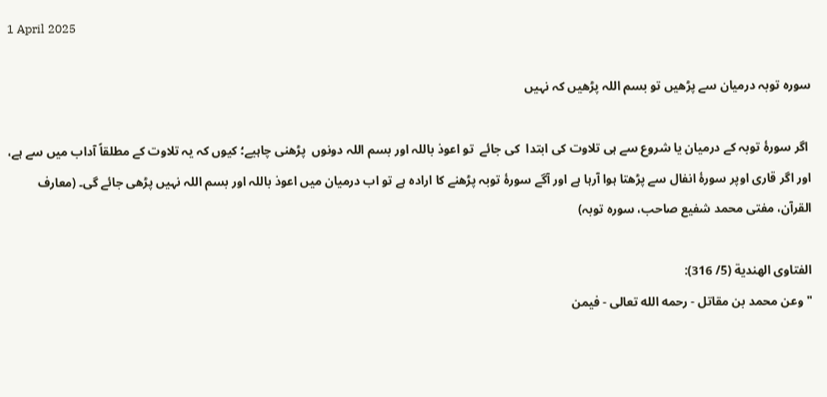1 April 2025

سورہ توبہ درمیان سے پڑھیں تو بسم اللہ پڑھیں کہ نہیں

 اگر سورۂ توبہ کے درمیان یا شروع سے ہی تلاوت کی ابتدا  کی جائے  تو اعوذ باللہ اور بسم اللہ دونوں  پڑھنی چاہیے؛ کیوں کہ یہ تلاوت کے مطلقاً آداب میں سے ہے، اور اگر قاری اوپر سورۂ انفال سے پڑھتا ہوا آرہا ہے اور آگے سورۂ توبہ پڑھنے کا ارادہ ہے تو اب درمیان میں اعوذ باللہ اور بسم اللہ نہیں پڑھی جائے گی۔ (معارف القرآن، مفتی محمد شفیع صاحب، سورہ توبہ)

الفتاوى الهندية (5/ 316):
"وعن محمد بن مقاتل - رحمه الله تعالى - فيمن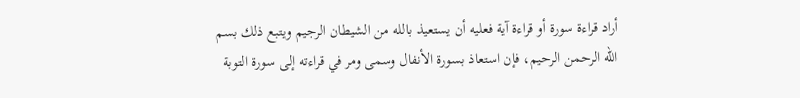أراد قراءة سورة أو قراءة آية فعليه أن يستعيذ بالله من الشيطان الرجيم ويتبع ذلك بسم الله الرحمن الرحيم، فإن استعاذ بسورة الأنفال وسمى ومر في قراءته إلى سورة التوبة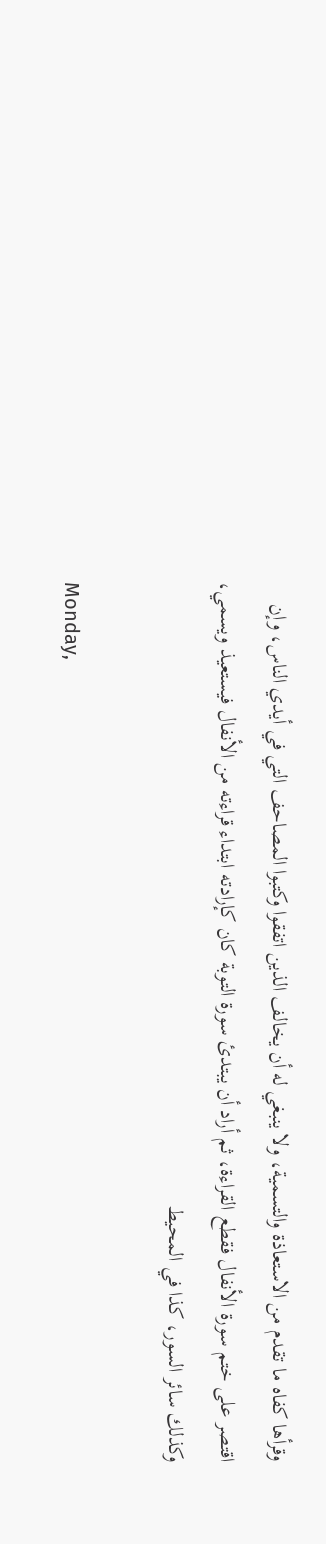وقرأها كفاه ما تقدم من الاستعاذة والتسمية، ولا ينبغي له أن يخالف الذين اتفقوا وكتبوا المصاحف التي في أيدي الناس، وإن اقتصر على ختم سورة الأنفال فقطع القراءة، ثم أراد أن يبتدئ سورة التوبة كان كإرادته ابتداء قراءته من الأنفال فيستعيذ ويسمي، وكذلك سائر السور، كذا في المحيط

Monday,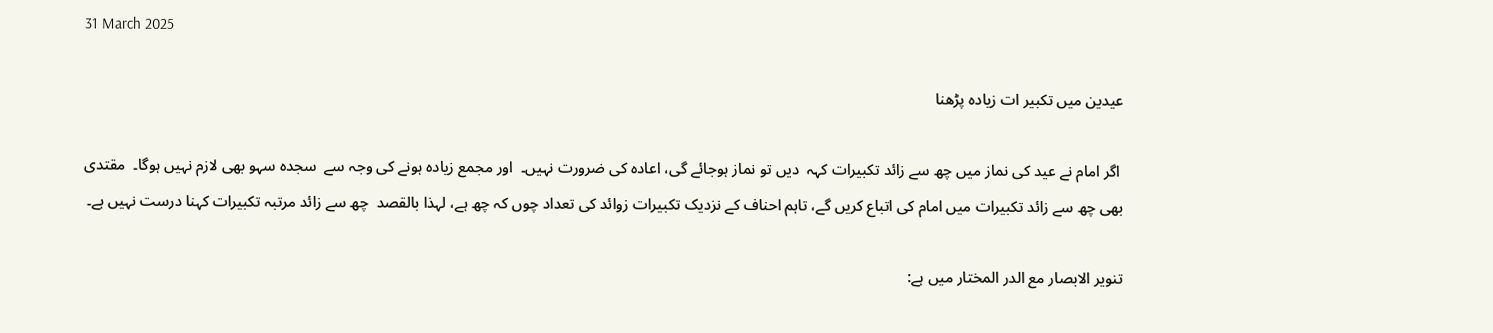31 March 2025

عیدین میں تکبیر ات زیادہ پڑھنا

 اگر امام نے عید کی نماز میں چھ سے زائد تکبیرات کہہ  دیں تو نماز ہوجائے گی، اعادہ کی ضرورت نہیں۔  اور مجمع زیادہ ہونے کی وجہ سے  سجدہ سہو بھی لازم نہیں ہوگا۔  مقتدی بھی چھ سے زائد تکبیرات میں امام کی اتباع کریں گے، تاہم احناف کے نزدیک تکبیرات زوائد کی تعداد چوں کہ چھ ہے، لہذا بالقصد  چھ سے زائد مرتبہ تکبیرات کہنا درست نہیں ہے۔

تنوير الابصار مع الدر المختار میں ہے: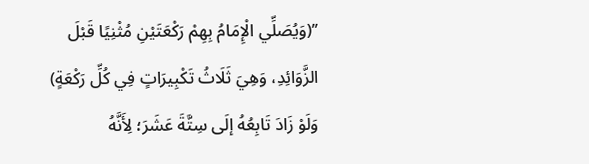’’(وَيُصَلِّي الْإِمَامُ بِهِمْ رَكْعَتَيْنِ مُثْنِيًا قَبْلَ الزَّوَائِدِ، وَهِيَ ثَلَاثُ تَكْبِيرَاتٍ فِي كُلِّ رَكْعَةٍ) وَلَوْ زَادَ تَابِعُهُ إلَى سِتَّةَ عَشَرَ؛ لِأَنَّهُ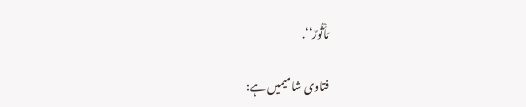مَأْثُورٌ‘‘.

فتاوی شامیمیں ہے: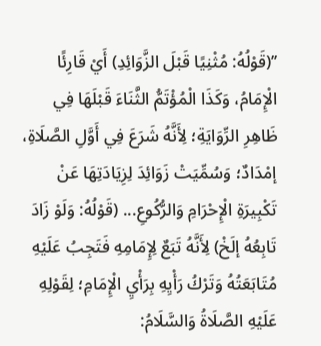’’(قَوْلُهُ: مُثْنِيًا قَبْلَ الزَّوَائِدِ) أَيْ قَارِئًا الْإِمَامُ، وَكَذَا الْمُؤْتَمُّ الثَّنَاءَ قَبْلَهَا فِي ظَاهِرِ الرِّوَايَةِ؛ لِأَنَّهُ شَرَعَ فِي أَوَّلِ الصَّلَاةِ، إمْدَادٌ؛ وَسُمِّيَتْ زَوَائِدَ لِزِيَادَتِهَا عَنْ تَكْبِيرَةِ الْإِحْرَامِ وَالرُّكُوعِ... (قَوْلُهُ: وَلَوْ زَادَ تَابِعُهُ إلَخْ) لِأَنَّهُ تَبَعٌ لِإِمَامِهِ فَتَجِبُ عَلَيْهِ مُتَابَعَتُهُ وَتَرْكُ رَأْيِهِ بِرَأْيِ الْإِمَامِ؛ لِقَوْلِهِ عَلَيْهِ الصَّلَاةُ وَالسَّلَامُ: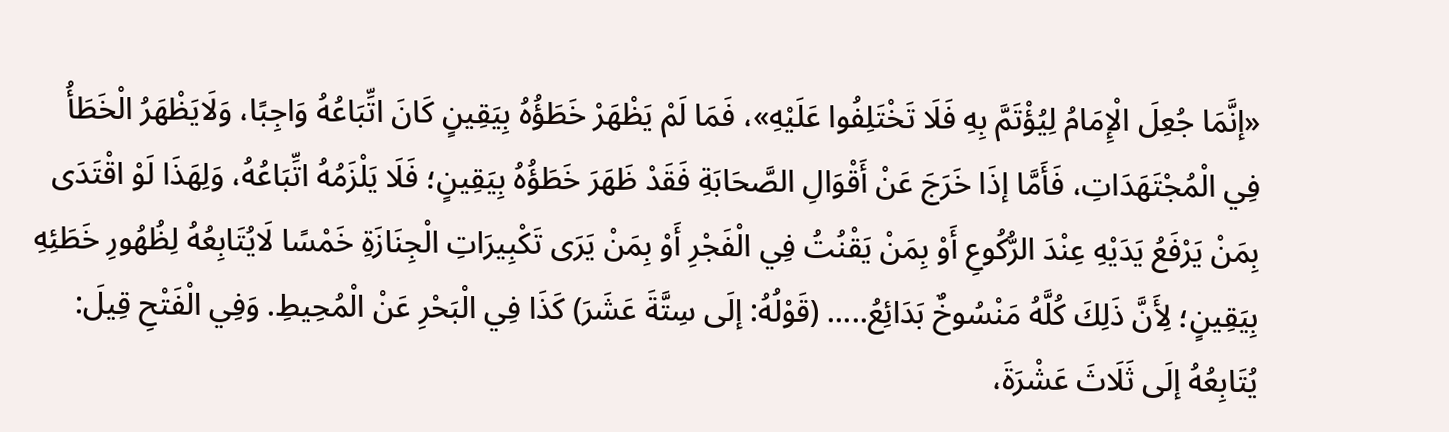«إنَّمَا جُعِلَ الْإِمَامُ لِيُؤْتَمَّ بِهِ فَلَا تَخْتَلِفُوا عَلَيْهِ»، فَمَا لَمْ يَظْهَرْ خَطَؤُهُ بِيَقِينٍ كَانَ اتِّبَاعُهُ وَاجِبًا، وَلَايَظْهَرُ الْخَطَأُ فِي الْمُجْتَهَدَاتِ، فَأَمَّا إذَا خَرَجَ عَنْ أَقْوَالِ الصَّحَابَةِ فَقَدْ ظَهَرَ خَطَؤُهُ بِيَقِينٍ؛ فَلَا يَلْزَمُهُ اتِّبَاعُهُ، وَلِهَذَا لَوْ اقْتَدَى بِمَنْ يَرْفَعُ يَدَيْهِ عِنْدَ الرُّكُوعِ أَوْ بِمَنْ يَقْنُتُ فِي الْفَجْرِ أَوْ بِمَنْ يَرَى تَكْبِيرَاتِ الْجِنَازَةِ خَمْسًا لَايُتَابِعُهُ لِظُهُورِ خَطَئِهِ بِيَقِينٍ؛ لِأَنَّ ذَلِكَ كُلَّهُ مَنْسُوخٌ بَدَائِعُ..... (قَوْلُهُ: إلَى سِتَّةَ عَشَرَ) كَذَا فِي الْبَحْرِ عَنْ الْمُحِيطِ. وَفِي الْفَتْحِ قِيلَ: يُتَابِعُهُ إلَى ثَلَاثَ عَشْرَةَ،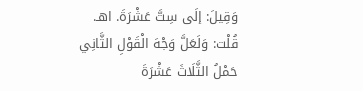وَقِيلَ: إلَى سِتَّ عَشْرَةَ. اهـ. قُلْت: وَلَعَلَّ وَجْهَ الْقَوْلِ الثَّانِي حَمْلُ الثَّلَاثَ عَشْرَةَ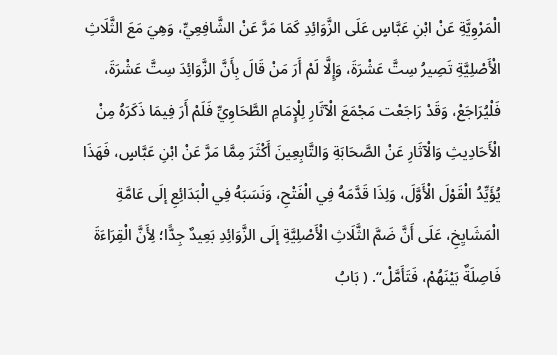الْمَرْوِيَّةِ عَنْ ابْنِ عَبَّاسٍ عَلَى الزَّوَائِدِ كَمَا مَرَّ عَنْ الشَّافِعِيِّ، وَهِيَ مَعَ الثَّلَاثِ الْأَصْلِيَّةِ تَصِيرُ سِتَّ عَشْرَةَ، وَإِلَّا لَمْ أَرَ مَنْ قَالَ بِأَنَّ الزَّوَائِدَ سِتَّ عَشْرَةَ، فَلْيُرَاجَعْ، وَقَدْ رَاجَعْت مَجْمَعَ الْآثَارِ لِلْإِمَامِ الطَّحَاوِيِّ فَلَمْ أَرَ فِيمَا ذَكَرَهُ مِنْ الْأَحَادِيثِ وَالْآثَارِ عَنْ الصَّحَابَةِ وَالتَّابِعِينَ أَكْثَرَ مِمَّا مَرَّ عَنْ ابْنِ عَبَّاسٍ، فَهَذَا يُؤَيِّدُ الْقَوْلَ الْأَوَّلَ، وَلِذَا قَدَّمَهُ فِي الْفَتْحِ، وَنَسَبَهُ فِي الْبَدَائِعِ إلَى عَامَّةِ الْمَشَايِخِ، عَلَى أَنَّ ضَمَّ الثَّلَاثِ الْأَصْلِيَّةِ إلَى الزَّوَائِدِ بَعِيدٌ جِدًّا؛ لِأَنَّ الْقِرَاءَةَ فَاصِلَةٌ بَيْنَهُمْ، فَتَأَمَّلْ‘‘. ( بَابُ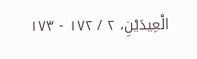الْعِيدَيْنِ، ٢ / ١٧٢ - ١٧٣